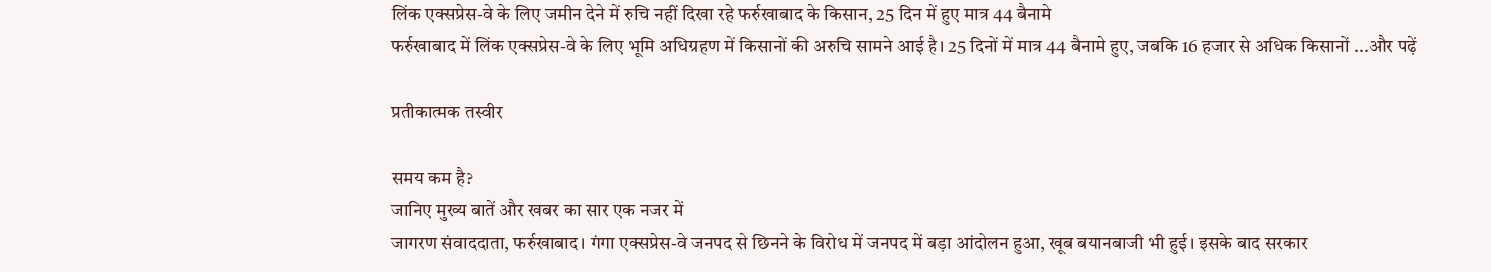लिंक एक्सप्रेस-वे के लिए जमीन देने में रुचि नहीं दिखा रहे फर्रुखाबाद के किसान, 25 दिन में हुए मात्र 44 बैनामे
फर्रुखाबाद में लिंक एक्सप्रेस-वे के लिए भूमि अधिग्रहण में किसानों की अरुचि सामने आई है। 25 दिनों में मात्र 44 बैनामे हुए, जबकि 16 हजार से अधिक किसानों ...और पढ़ें

प्रतीकात्मक तस्वीर

समय कम है?
जानिए मुख्य बातें और खबर का सार एक नजर में
जागरण संवाददाता, फर्रुखाबाद। गंगा एक्सप्रेस-वे जनपद से छिनने के विरोध में जनपद में बड़ा आंदोलन हुआ, खूब बयानबाजी भी हुई। इसके बाद सरकार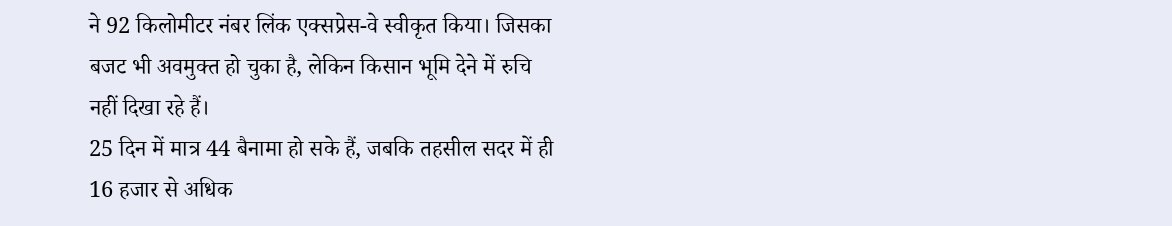ने 92 किलोमीटर नंबर लिंक एक्सप्रेस-वे स्वीकृत किया। जिसका बजट भी अवमुक्त हो चुका है, लेकिन किसान भूमि देने में रुचि नहीं दिखा रहे हैं।
25 दिन में मात्र 44 बैनामा हो सके हैं, जबकि तहसील सदर में ही 16 हजार से अधिक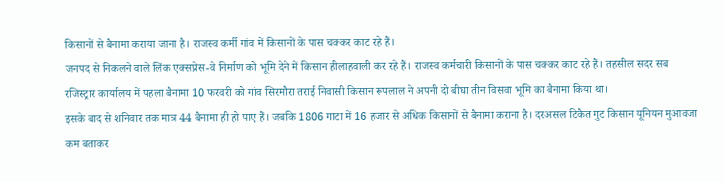किसानों से बैनामा कराया जाना है। राजस्व कर्मी गांव में किसानों के पास चक्कर काट रहे हैं।
जनपद से निकलने वाले लिंक एक्सप्रेस-वे निर्माण को भूमि देने में किसान हीलाहवाली कर रहे हैं। राजस्व कर्मचारी किसानों के पास चक्कर काट रहे हैं। तहसील सदर सब रजिस्ट्रार कार्यालय में पहला बैनामा 10 फरवरी को गांव सिरमौरा तराई निवासी किसान रूपलाल ने अपनी दो बीघा तीन विसवा भूमि का बैनामा किया था।
इसके बाद से शनिवार तक मात्र 44 बैनामा ही हो पाए हैं। जबकि 1806 गाटा में 16 हजार से अधिक किसानों से बैनामा कराना है। दरअसल टिकैत गुट किसान यूनियन मुआवजा कम बताकर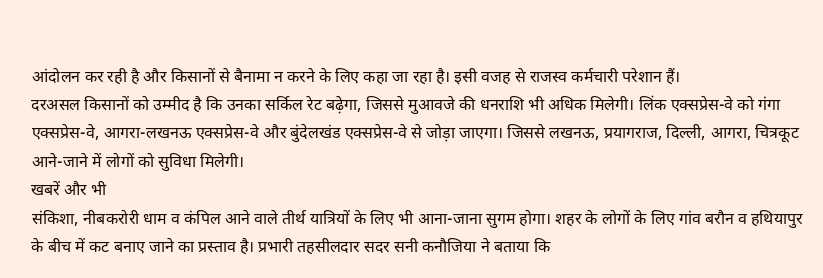आंदोलन कर रही है और किसानों से बैनामा न करने के लिए कहा जा रहा है। इसी वजह से राजस्व कर्मचारी परेशान हैं।
दरअसल किसानों को उम्मीद है कि उनका सर्किल रेट बढ़ेगा, जिससे मुआवजे की धनराशि भी अधिक मिलेगी। लिंक एक्सप्रेस-वे को गंगा एक्सप्रेस-वे, आगरा-लखनऊ एक्सप्रेस-वे और बुंदेलखंड एक्सप्रेस-वे से जोड़ा जाएगा। जिससे लखनऊ, प्रयागराज, दिल्ली, आगरा, चित्रकूट आने-जाने में लोगों को सुविधा मिलेगी।
खबरें और भी
संकिशा, नीबकरोरी धाम व कंपिल आने वाले तीर्थ यात्रियों के लिए भी आना-जाना सुगम होगा। शहर के लोगों के लिए गांव बरौन व हथियापुर के बीच में कट बनाए जाने का प्रस्ताव है। प्रभारी तहसीलदार सदर सनी कनौजिया ने बताया कि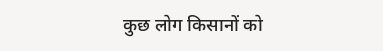कुछ लोग किसानों को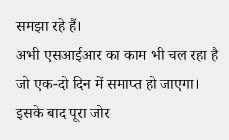समझा रहे हैं।
अभी एसआईआर का काम भी चल रहा है जो एक-दो दिन में समाप्त हो जाएगा। इसके बाद पूरा जोर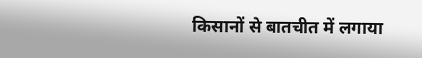किसानों से बातचीत में लगाया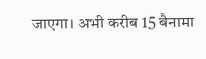जाएगा। अभी करीब 15 बैनामा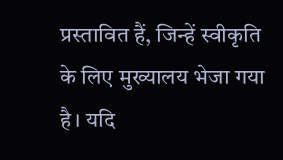प्रस्तावित हैं, जिन्हें स्वीकृति के लिए मुख्यालय भेजा गया है। यदि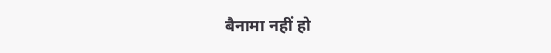बैनामा नहीं हो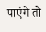पाएंगे तो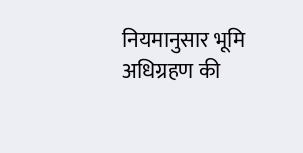नियमानुसार भूमि अधिग्रहण की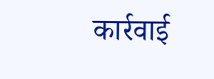कार्रवाई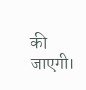की जाएगी।